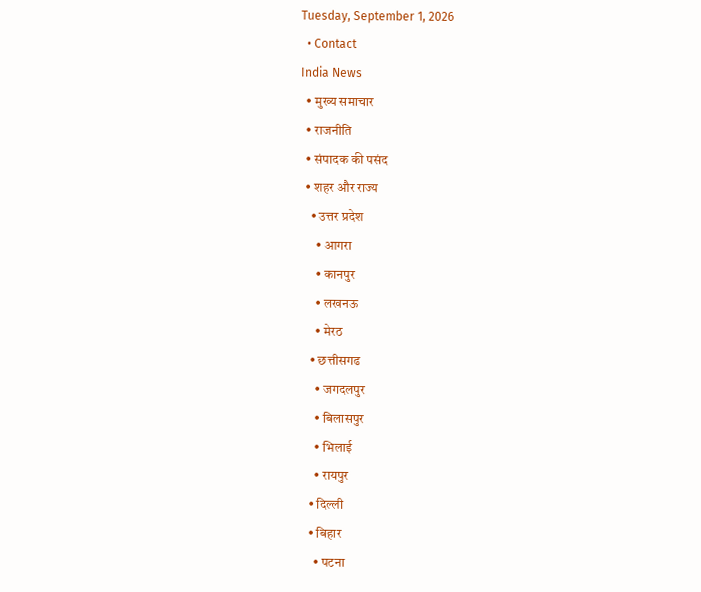Tuesday, September 1, 2026
  • Contact
India News
  • मुख्य समाचार
  • राजनीति
  • संपादक की पसंद
  • शहर और राज्य
    • उत्तर प्रदेश
      • आगरा
      • कानपुर
      • लखनऊ
      • मेरठ
    • छत्तीसगढ
      • जगदलपुर
      • बिलासपुर
      • भिलाई
      • रायपुर
    • दिल्ली
    • बिहार
      • पटना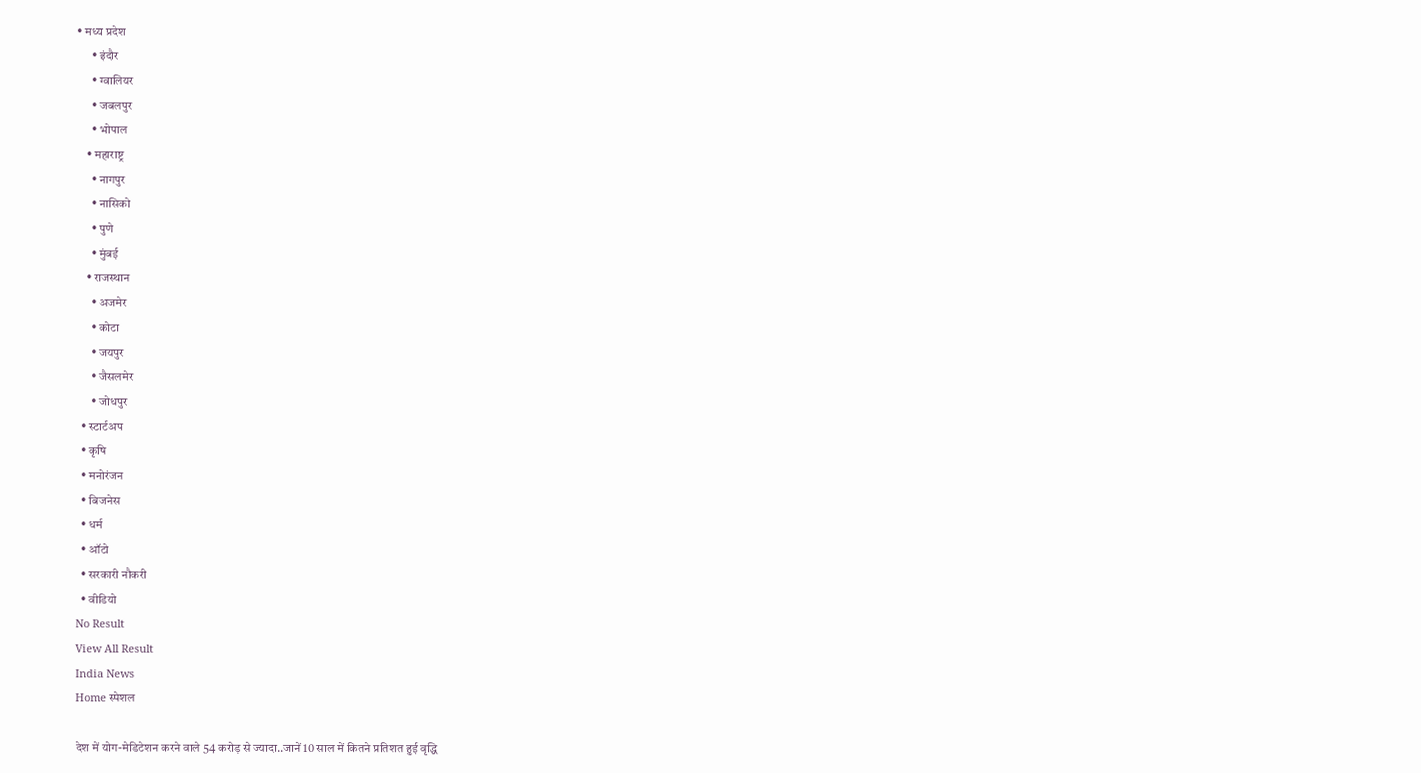• मध्य प्रदेश
      • इंदौर
      • ग्वालियर
      • जबलपुर
      • भोपाल
    • महाराष्ट्र
      • नागपुर
      • नासिको
      • पुणे
      • मुंबई
    • राजस्थान
      • अजमेर
      • कोटा
      • जयपुर
      • जैसलमेर
      • जोधपुर
  • स्टार्टअप
  • कृषि
  • मनोरंजन
  • बिजनेस
  • धर्म
  • ऑटो
  • सरकारी नौकरी
  • वीडियो
No Result
View All Result
India News
Home स्पेशल

देश में योग-मेडिटेशन करने वाले 54 करोड़ से ज्यादा..जानें 10 साल में कितने प्रतिशत हुई वृद्धि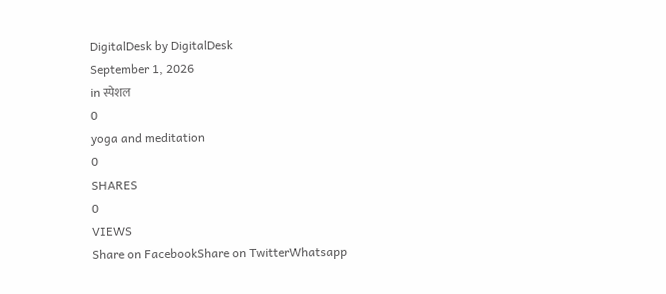DigitalDesk by DigitalDesk
September 1, 2026
in स्पेशल
0
yoga and meditation
0
SHARES
0
VIEWS
Share on FacebookShare on TwitterWhatsapp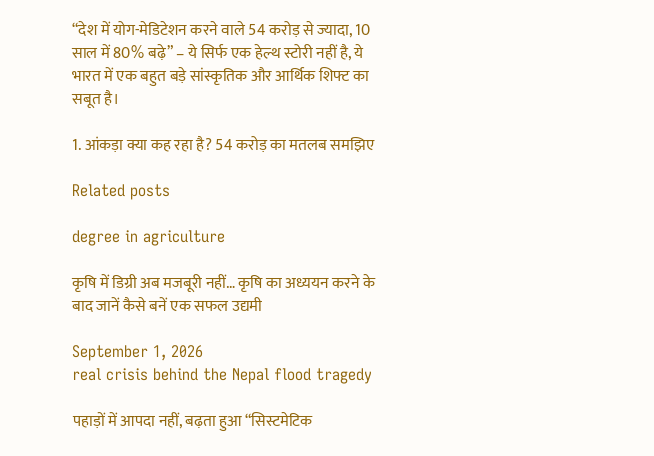“देश में योग-मेडिटेशन करने वाले 54 करोड़ से ज्यादा, 10 साल में 80% बढ़े” – ये सिर्फ एक हेल्थ स्टोरी नहीं है, ये भारत में एक बहुत बड़े सांस्कृतिक और आर्थिक शिफ्ट का सबूत है।

1. आंकड़ा क्या कह रहा है? 54 करोड़ का मतलब समझिए

Related posts

degree in agriculture

कृषि में डिग्री अब मजबूरी नहीं… कृषि का अध्ययन करने के बाद जानें कैसे बनें एक सफल उद्यमी

September 1, 2026
real crisis behind the Nepal flood tragedy

पहाड़ों में आपदा नहीं, बढ़ता हुआ “सिस्टमेटिक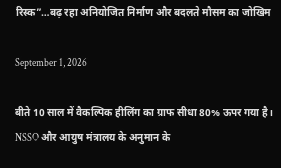रिस्क”…बढ़ रहा अनियोजित निर्माण और बदलते मौसम का जोखिम

September 1, 2026

बीते 10 साल में वैकल्पिक हीलिंग का ग्राफ सीधा 80% ऊपर गया है। NSSO और आयुष मंत्रालय के अनुमान के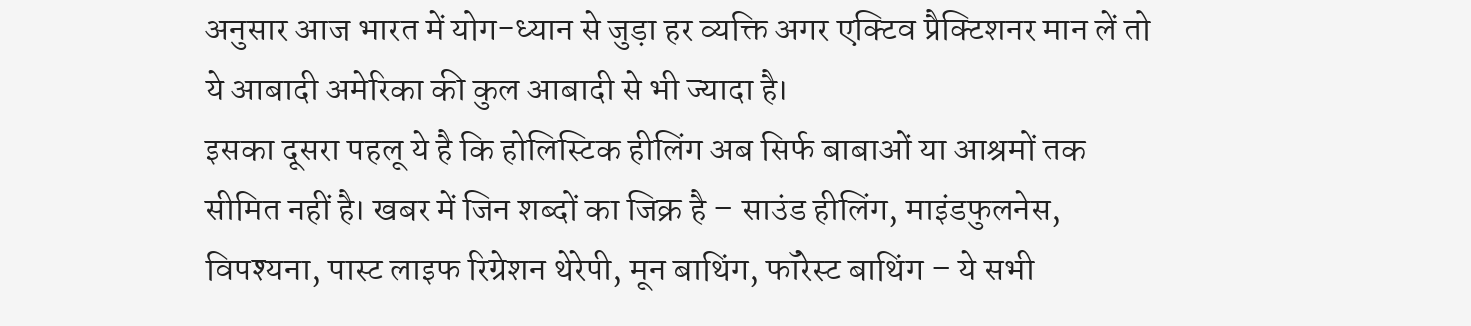अनुसार आज भारत में योग-ध्यान से जुड़ा हर व्यक्ति अगर एक्टिव प्रैक्टिशनर मान लें तो ये आबादी अमेरिका की कुल आबादी से भी ज्यादा है।
इसका दूसरा पहलू ये है कि होलिस्टिक हीलिंग अब सिर्फ बाबाओं या आश्रमों तक सीमित नहीं है। खबर में जिन शब्दों का जिक्र है – साउंड हीलिंग, माइंडफुलनेस, विपश्यना, पास्ट लाइफ रिग्रेशन थेरेपी, मून बाथिंग, फॉरेस्ट बाथिंग – ये सभी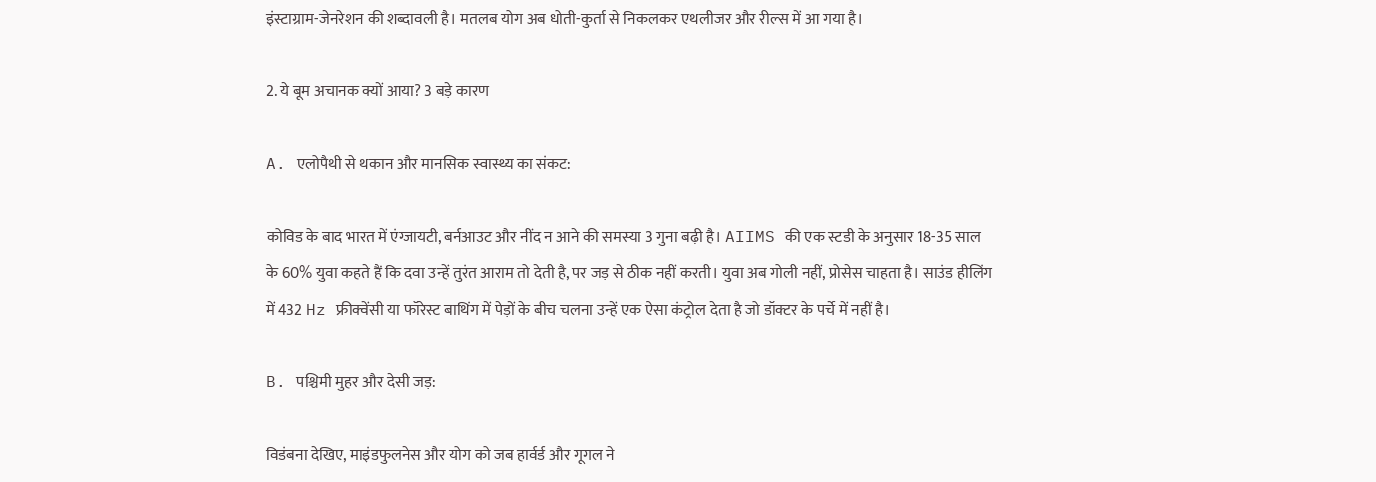इंस्टाग्राम-जेनरेशन की शब्दावली है। मतलब योग अब धोती-कुर्ता से निकलकर एथलीजर और रील्स में आ गया है।

2. ये बूम अचानक क्यों आया? 3 बड़े कारण

A. एलोपैथी से थकान और मानसिक स्वास्थ्य का संकट:

कोविड के बाद भारत में एंग्जायटी, बर्नआउट और नींद न आने की समस्या 3 गुना बढ़ी है। AIIMS की एक स्टडी के अनुसार 18-35 साल के 60% युवा कहते हैं कि दवा उन्हें तुरंत आराम तो देती है, पर जड़ से ठीक नहीं करती। युवा अब गोली नहीं, प्रोसेस चाहता है। साउंड हीलिंग में 432 Hz फ्रीक्वेंसी या फॉरेस्ट बाथिंग में पेड़ों के बीच चलना उन्हें एक ऐसा कंट्रोल देता है जो डॉक्टर के पर्चे में नहीं है।

B. पश्चिमी मुहर और देसी जड़:

विडंबना देखिए, माइंडफुलनेस और योग को जब हार्वर्ड और गूगल ने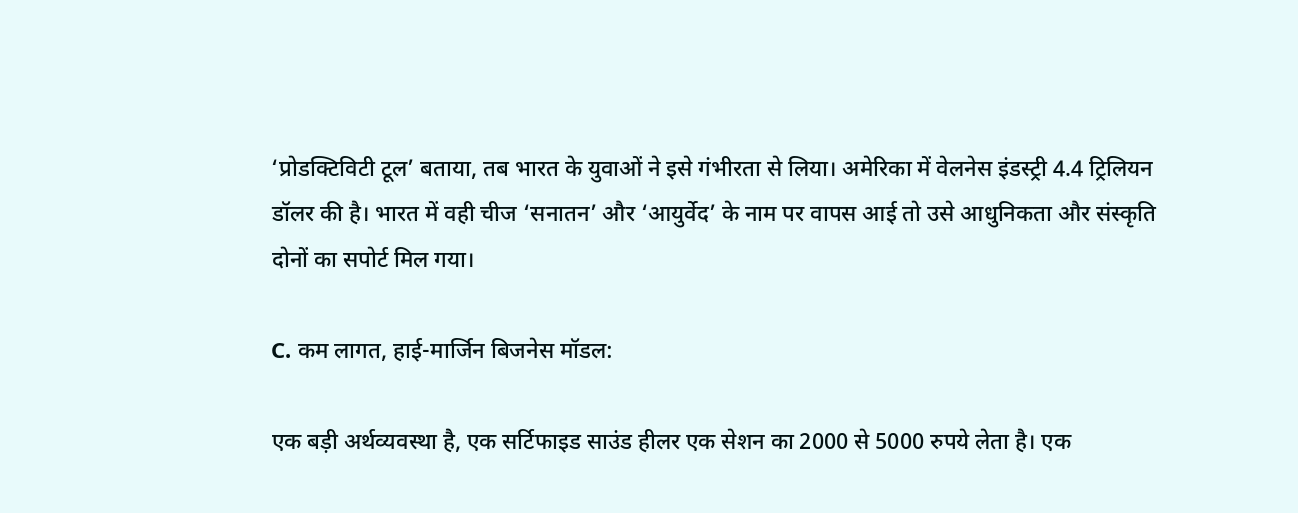‘प्रोडक्टिविटी टूल’ बताया, तब भारत के युवाओं ने इसे गंभीरता से लिया। अमेरिका में वेलनेस इंडस्ट्री 4.4 ट्रिलियन डॉलर की है। भारत में वही चीज ‘सनातन’ और ‘आयुर्वेद’ के नाम पर वापस आई तो उसे आधुनिकता और संस्कृति दोनों का सपोर्ट मिल गया।

C. कम लागत, हाई-मार्जिन बिजनेस मॉडल:

एक बड़ी अर्थव्यवस्था है, एक सर्टिफाइड साउंड हीलर एक सेशन का 2000 से 5000 रुपये लेता है। एक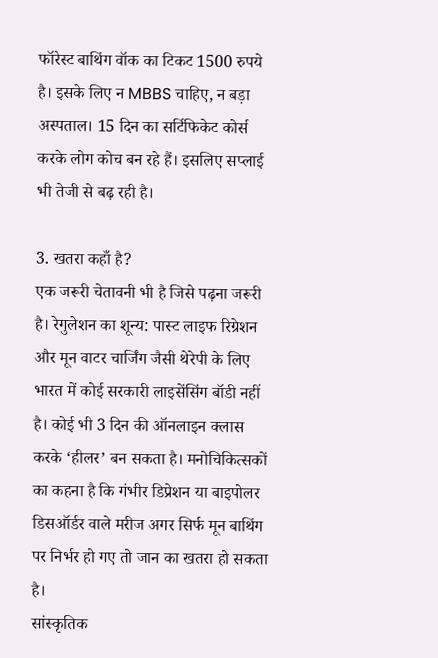फॉरेस्ट बाथिंग वॉक का टिकट 1500 रुपये है। इसके लिए न MBBS चाहिए, न बड़ा अस्पताल। 15 दिन का सर्टिफिकेट कोर्स करके लोग कोच बन रहे हैं। इसलिए सप्लाई भी तेजी से बढ़ रही है।

3. खतरा कहाँ है?
एक जरूरी चेतावनी भी है जिसे पढ़ना जरूरी है। रेगुलेशन का शून्य: पास्ट लाइफ रिग्रेशन और मून वाटर चार्जिंग जैसी थेरेपी के लिए भारत में कोई सरकारी लाइसेंसिंग बॉडी नहीं है। कोई भी 3 दिन की ऑनलाइन क्लास करके ‘हीलर’ बन सकता है। मनोचिकित्सकों का कहना है कि गंभीर डिप्रेशन या बाइपोलर डिसऑर्डर वाले मरीज अगर सिर्फ मून बाथिंग पर निर्भर हो गए तो जान का खतरा हो सकता है।
सांस्कृतिक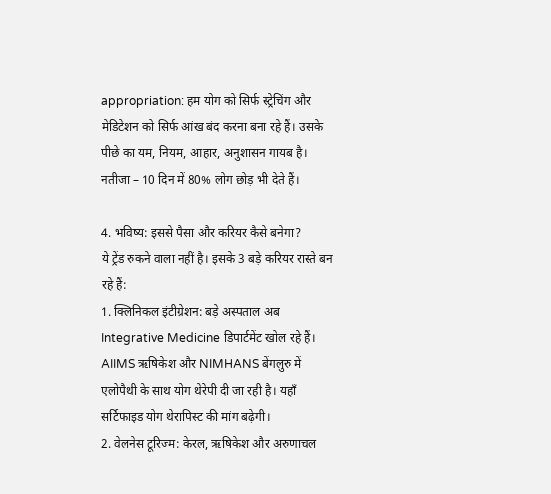appropriation: हम योग को सिर्फ स्ट्रेचिंग और मेडिटेशन को सिर्फ आंख बंद करना बना रहे हैं। उसके पीछे का यम, नियम, आहार, अनुशासन गायब है। नतीजा – 10 दिन में 80% लोग छोड़ भी देते हैं।

4. भविष्य: इससे पैसा और करियर कैसे बनेगा?
ये ट्रेंड रुकने वाला नहीं है। इसके 3 बड़े करियर रास्ते बन रहे हैं:
1. क्लिनिकल इंटीग्रेशन: बड़े अस्पताल अब Integrative Medicine डिपार्टमेंट खोल रहे हैं। AIIMS ऋषिकेश और NIMHANS बेंगलुरु में एलोपैथी के साथ योग थेरेपी दी जा रही है। यहाँ सर्टिफाइड योग थेरापिस्ट की मांग बढ़ेगी।
2. वेलनेस टूरिज्म: केरल, ऋषिकेश और अरुणाचल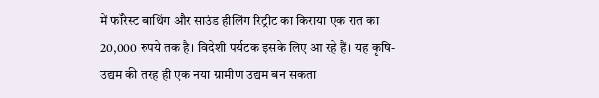में फॉरेस्ट बाथिंग और साउंड हीलिंग रिट्रीट का किराया एक रात का 20,000 रुपये तक है। विदेशी पर्यटक इसके लिए आ रहे हैं। यह कृषि-उद्यम की तरह ही एक नया ग्रामीण उद्यम बन सकता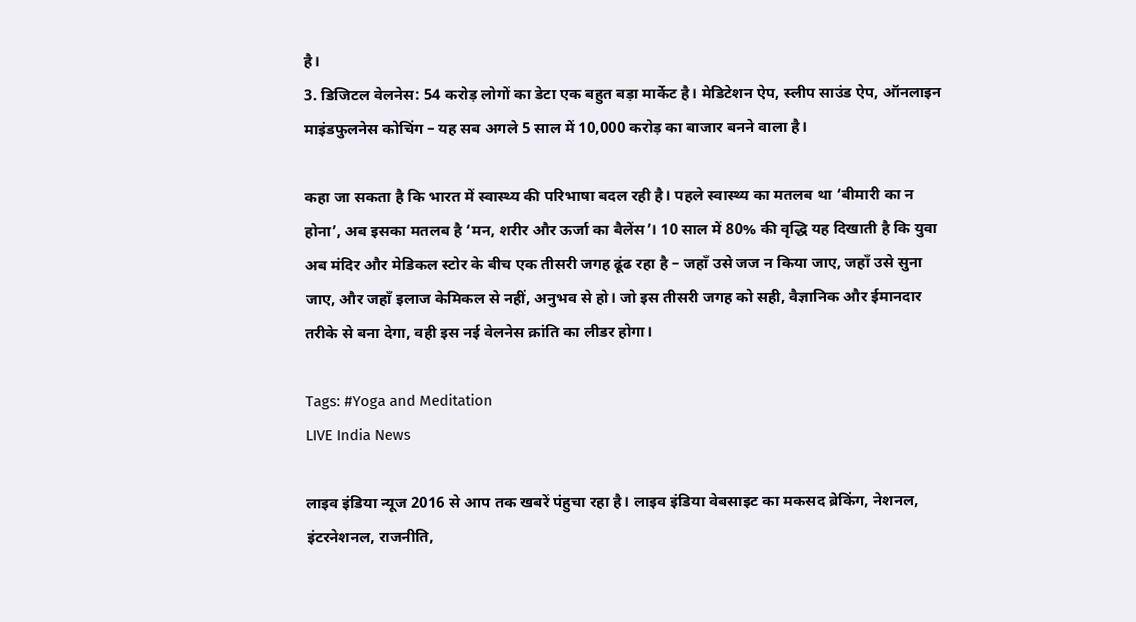है।
3. डिजिटल वेलनेस: 54 करोड़ लोगों का डेटा एक बहुत बड़ा मार्केट है। मेडिटेशन ऐप, स्लीप साउंड ऐप, ऑनलाइन माइंडफुलनेस कोचिंग – यह सब अगले 5 साल में 10,000 करोड़ का बाजार बनने वाला है।

कहा जा सकता है कि भारत में स्वास्थ्य की परिभाषा बदल रही है। पहले स्वास्थ्य का मतलब था ‘बीमारी का न होना’, अब इसका मतलब है ‘मन, शरीर और ऊर्जा का बैलेंस’। 10 साल में 80% की वृद्धि यह दिखाती है कि युवा अब मंदिर और मेडिकल स्टोर के बीच एक तीसरी जगह ढूंढ रहा है – जहाँ उसे जज न किया जाए, जहाँ उसे सुना जाए, और जहाँ इलाज केमिकल से नहीं, अनुभव से हो। जो इस तीसरी जगह को सही, वैज्ञानिक और ईमानदार तरीके से बना देगा, वही इस नई वेलनेस क्रांति का लीडर होगा।

Tags: #Yoga and Meditation
LIVE India News

लाइव इंडिया न्यूज 2016 से आप तक खबरें पंहुचा रहा है। लाइव इंडिया वेबसाइट का मकसद ब्रेकिंग, नेशनल, इंटरनेशनल, राजनीति,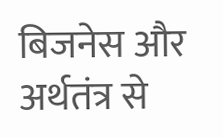बिजनेस और अर्थतंत्र से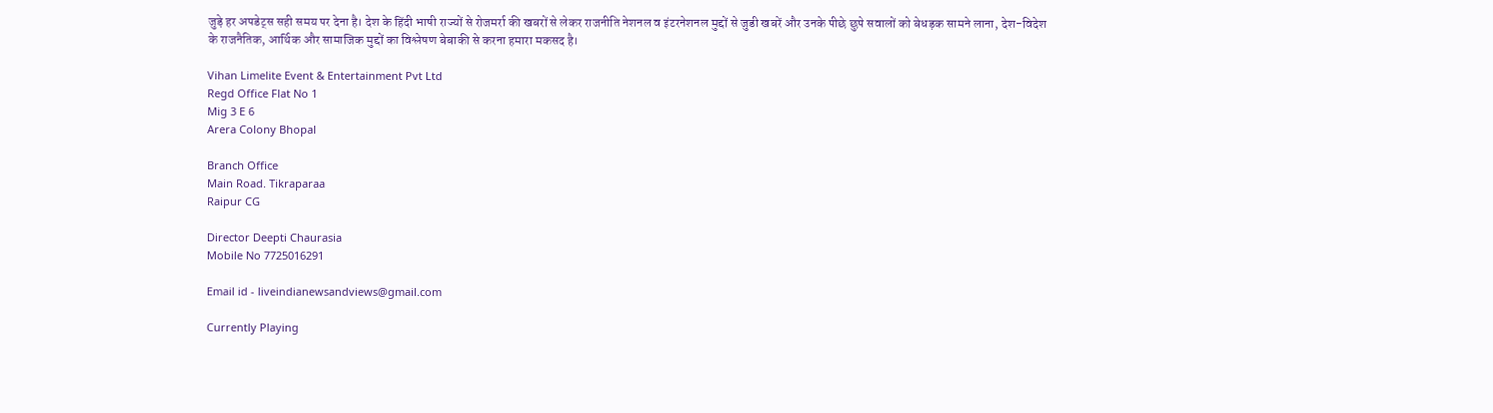जुड़े हर अपडेट्स सही समय पर देना है। देश के हिंदी भाषी राज्यों से रोजमर्रा की खबरों से लेकर राजनीति नेशनल व इंटरनेशनल मुद्दों से जुडी खबरें और उनके पीछे छुपे सवालों को बेधड़क सामने लाना, देश-विदेश के राजनैतिक, आर्थिक और सामाजिक मुद्दों का विश्लेषण बेबाकी से करना हमारा मकसद है।

Vihan Limelite Event & Entertainment Pvt Ltd
Regd Office Flat No 1
Mig 3 E 6
Arera Colony Bhopal

Branch Office
Main Road. Tikraparaa
Raipur CG

Director Deepti Chaurasia
Mobile No 7725016291

Email id - liveindianewsandviews@gmail.com

Currently Playing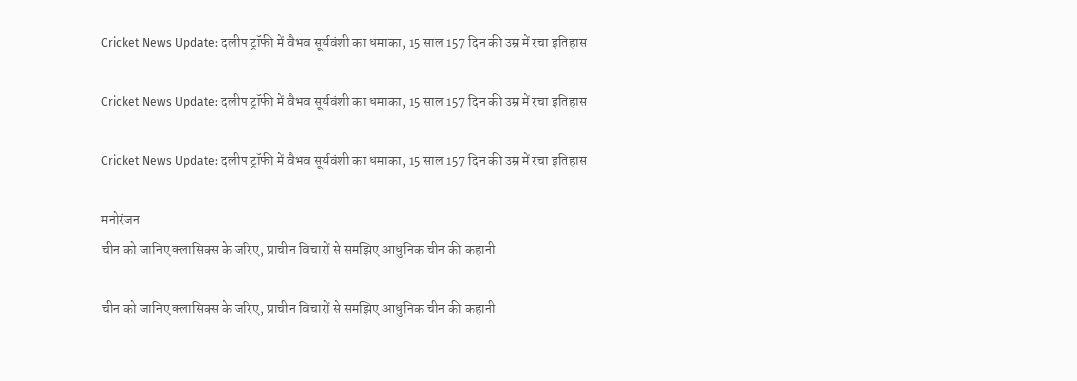Cricket News Update: दलीप ट्रॉफी में वैभव सूर्यवंशी का धमाका, 15 साल 157 दिन की उम्र में रचा इतिहास

Cricket News Update: दलीप ट्रॉफी में वैभव सूर्यवंशी का धमाका, 15 साल 157 दिन की उम्र में रचा इतिहास

Cricket News Update: दलीप ट्रॉफी में वैभव सूर्यवंशी का धमाका, 15 साल 157 दिन की उम्र में रचा इतिहास

मनोरंजन
चीन को जानिए क्लासिक्स के जरिए, प्राचीन विचारों से समझिए आधुनिक चीन की कहानी

चीन को जानिए क्लासिक्स के जरिए, प्राचीन विचारों से समझिए आधुनिक चीन की कहानी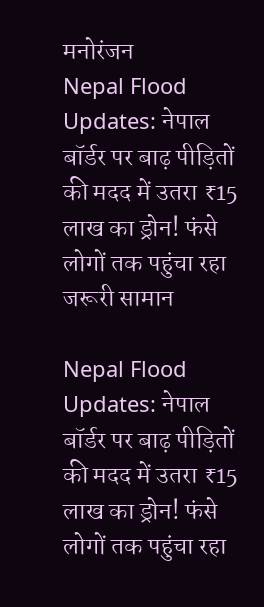मनोरंजन
Nepal Flood Updates: नेपाल बॉर्डर पर बाढ़ पीड़ितों की मदद में उतरा ₹15 लाख का ड्रोन! फंसे लोगों तक पहुंचा रहा जरूरी सामान

Nepal Flood Updates: नेपाल बॉर्डर पर बाढ़ पीड़ितों की मदद में उतरा ₹15 लाख का ड्रोन! फंसे लोगों तक पहुंचा रहा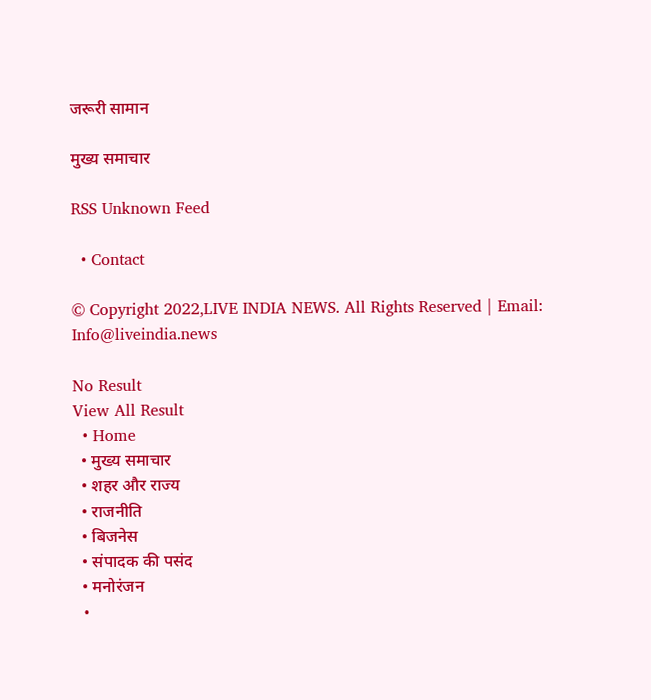जरूरी सामान

मुख्य समाचार

RSS Unknown Feed

  • Contact

© Copyright 2022,LIVE INDIA NEWS. All Rights Reserved | Email: Info@liveindia.news

No Result
View All Result
  • Home
  • मुख्य समाचार
  • शहर और राज्य
  • राजनीति
  • बिजनेस
  • संपादक की पसंद
  • मनोरंजन
  •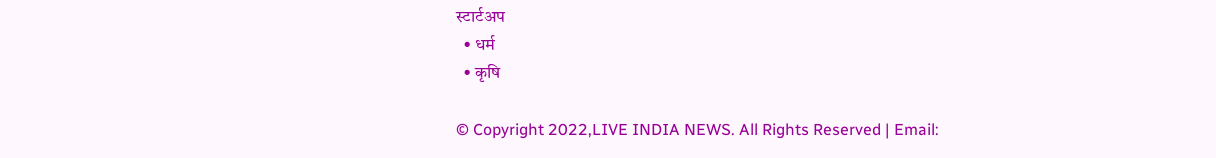स्टार्टअप
  • धर्म
  • कृषि

© Copyright 2022,LIVE INDIA NEWS. All Rights Reserved | Email: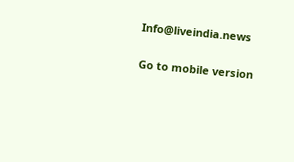Info@liveindia.news

Go to mobile version